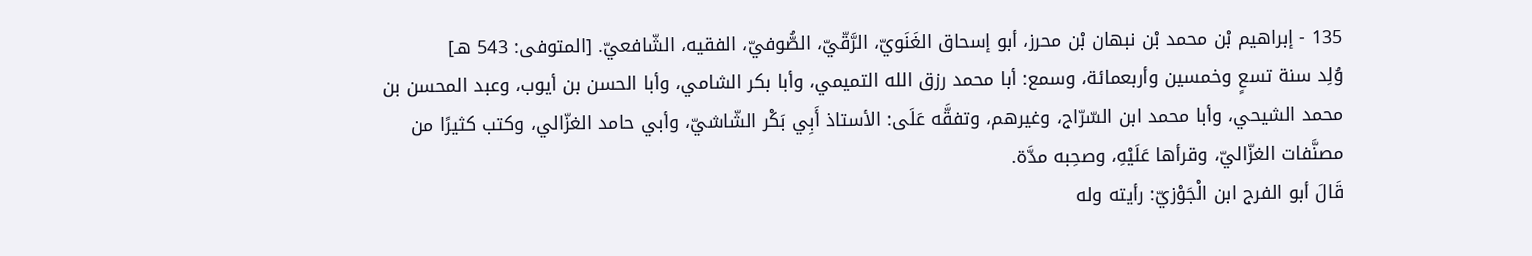135 - إبراهيم بْن محمد بْن نبهان بْن محرز، أبو إسحاق الغَنَويّ، الرَّقّيّ، الصُّوفيّ، الفقيه، الشّافعيّ. [المتوفى: 543 هـ]
وُلِد سنة تسعٍ وخمسين وأربعمائة، وسمع: أبا محمد رزق الله التميمي، وأبا بكر الشامي، وأبا الحسن بن أيوب، وعبد المحسن بن محمد الشيحي، وأبا محمد ابن السّرّاج، وغيرهم، وتفقَّه عَلَى: الأستاذ أَبِي بَكْر الشّاشيّ، وأبي حامد الغزّالي، وكتب كثيرًا من مصنَّفات الغزّاليّ، وقرأها عَلَيْهِ، وصحِبه مدَّة.
قَالَ أبو الفرج ابن الْجَوْزيّ: رأيته وله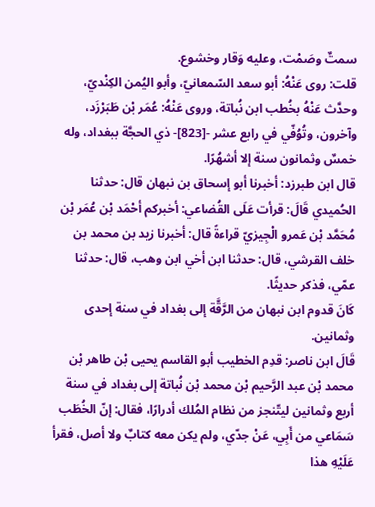سمتٌ وصَمْت، وعليه وَقار وخشوع.
قلت: روى عَنْهُ: أبو سعد السّمعانيّ، وأبو اليُمن الكِنْديّ، وحدَّث عَنْهُ بخُطب ابن نُباتة، وروى عَنْهُ: عُمَر بْن طَبَرْزَد، وآخرون، وتُوُفّي في رابع عشر -[823]- ذي الحجَّة ببغداد، وله خمسٌ وثمانون سنة إلا أشهُرًا.
قال ابن طبرزد: أخبرنا أبو إسحاق بن نبهان قال: حدثنا الحُميدي قَالَ: قرأت عَلَى القُضاعي: أخبركم أحْمَد بْن عُمَر بْن مُحَمَّد بْن عَمرو الْجِيزيّ قراءةً قال: أخبرنا زيد بن محمد بن خلف القرشي، قال: حدثنا ابن أخي ابن وهب، قال: حدثنا عمّي، فذكر حديثًا.
كَانَ قدوم ابن نبهان من الرَّقَّة إلى بغداد في سنة إحدى وثمانين.
قَالَ ابن ناصر: قدِم الخطيب أبو القاسم يحيى بْن طاهر بْن محمد بْن عبد الرَّحيم بْن محمد بْن نُباتة إلى بغداد في سنة أربع وثمانين ليتّنجز من نظام المُلك أدرارًا، فقال: إنّ الخُطَب سَمَاعي من أَبِي، عَنْ جدّي، ولم يكن معه كتابٌ ولا أصل، فقرأ عَلَيْهِ هذا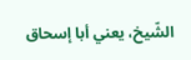الشّيخ، يعني أبا إسحاق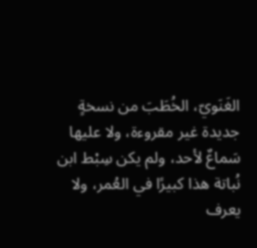الغَنَويّ، الخُطَبَ من نسخةٍ جديدة غير مقروءة، ولا عليها سَماعٌ لأحد، ولم يكن سِبْط ابن نُباتة هذا كبيرًا في العُمر، ولا يعرف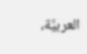العربيَّة،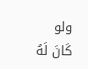ولو كَانَ لَهُ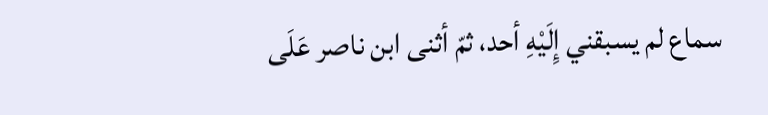سماع لم يسبقني إِلَيْهِ أحد، ثمّ أثنى ابن ناصر عَلَى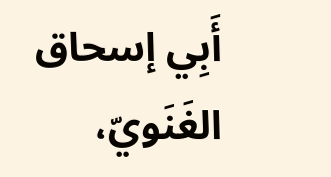أَبِي إسحاق الغَنَويّ،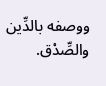ووصفه بالدِّين والصِّدْق.